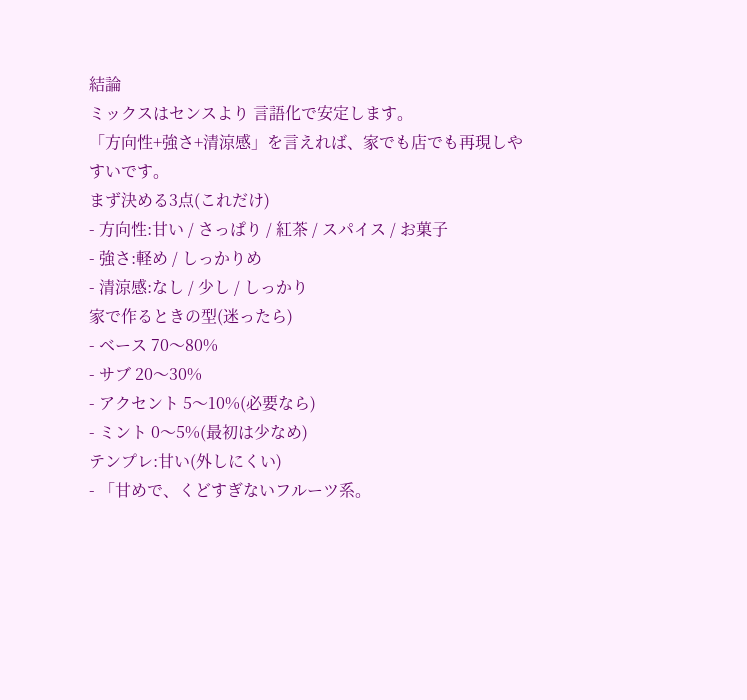結論
ミックスはセンスより 言語化で安定します。
「方向性+強さ+清涼感」を言えれば、家でも店でも再現しやすいです。
まず決める3点(これだけ)
- 方向性:甘い / さっぱり / 紅茶 / スパイス / お菓子
- 強さ:軽め / しっかりめ
- 清涼感:なし / 少し / しっかり
家で作るときの型(迷ったら)
- ベース 70〜80%
- サブ 20〜30%
- アクセント 5〜10%(必要なら)
- ミント 0〜5%(最初は少なめ)
テンプレ:甘い(外しにくい)
- 「甘めで、くどすぎないフルーツ系。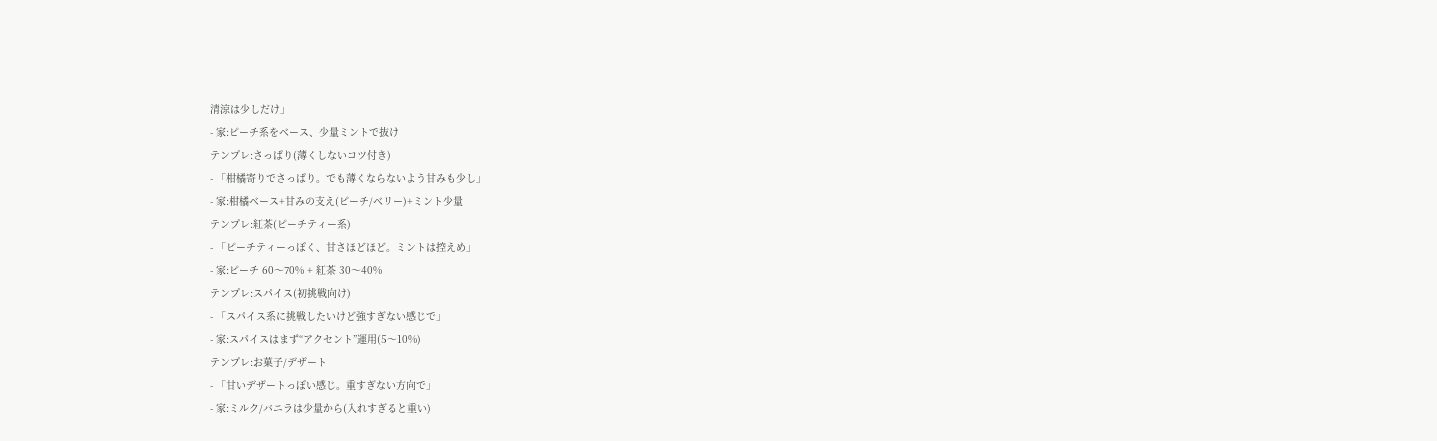清涼は少しだけ」
- 家:ピーチ系をベース、少量ミントで抜け
テンプレ:さっぱり(薄くしないコツ付き)
- 「柑橘寄りでさっぱり。でも薄くならないよう甘みも少し」
- 家:柑橘ベース+甘みの支え(ピーチ/ベリー)+ミント少量
テンプレ:紅茶(ピーチティー系)
- 「ピーチティーっぽく、甘さほどほど。ミントは控えめ」
- 家:ピーチ 60〜70% + 紅茶 30〜40%
テンプレ:スパイス(初挑戦向け)
- 「スパイス系に挑戦したいけど強すぎない感じで」
- 家:スパイスはまず“アクセント”運用(5〜10%)
テンプレ:お菓子/デザート
- 「甘いデザートっぽい感じ。重すぎない方向で」
- 家:ミルク/バニラは少量から(入れすぎると重い)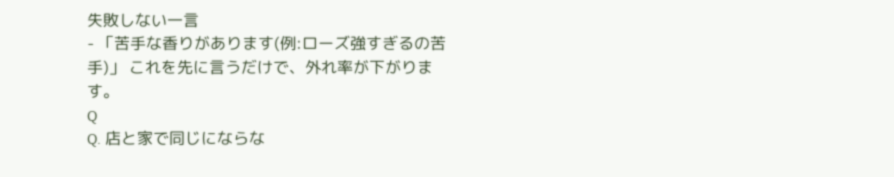失敗しない一言
- 「苦手な香りがあります(例:ローズ強すぎるの苦手)」 これを先に言うだけで、外れ率が下がります。
Q
Q. 店と家で同じにならな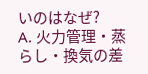いのはなぜ?
A. 火力管理・蒸らし・換気の差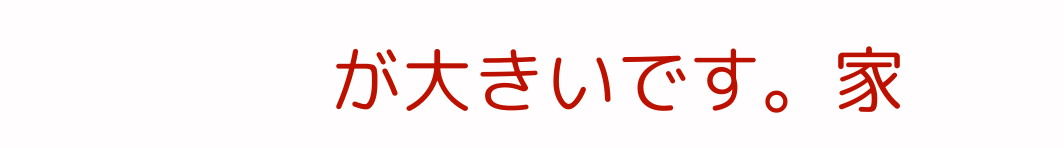が大きいです。家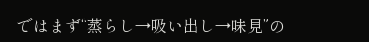ではまず“蒸らし→吸い出し→味見”の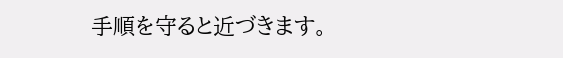手順を守ると近づきます。